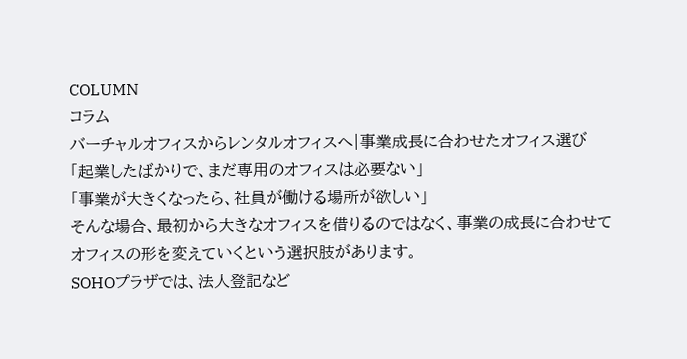COLUMN
コラム
バーチャルオフィスからレンタルオフィスへ|事業成長に合わせたオフィス選び
「起業したばかりで、まだ専用のオフィスは必要ない」
「事業が大きくなったら、社員が働ける場所が欲しい」
そんな場合、最初から大きなオフィスを借りるのではなく、事業の成長に合わせてオフィスの形を変えていくという選択肢があります。
SOHOプラザでは、法人登記など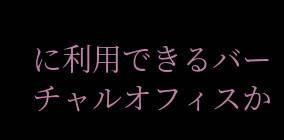に利用できるバーチャルオフィスか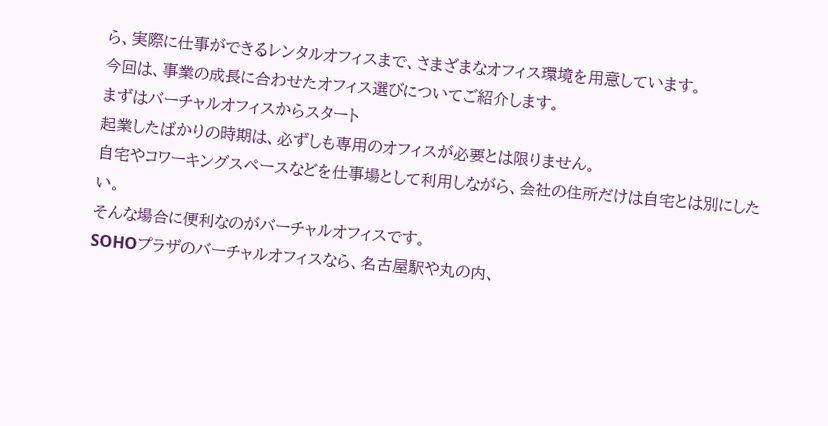ら、実際に仕事ができるレンタルオフィスまで、さまざまなオフィス環境を用意しています。
今回は、事業の成長に合わせたオフィス選びについてご紹介します。
まずはバーチャルオフィスからスタート
起業したばかりの時期は、必ずしも専用のオフィスが必要とは限りません。
自宅やコワーキングスペースなどを仕事場として利用しながら、会社の住所だけは自宅とは別にしたい。
そんな場合に便利なのがバーチャルオフィスです。
SOHOプラザのバーチャルオフィスなら、名古屋駅や丸の内、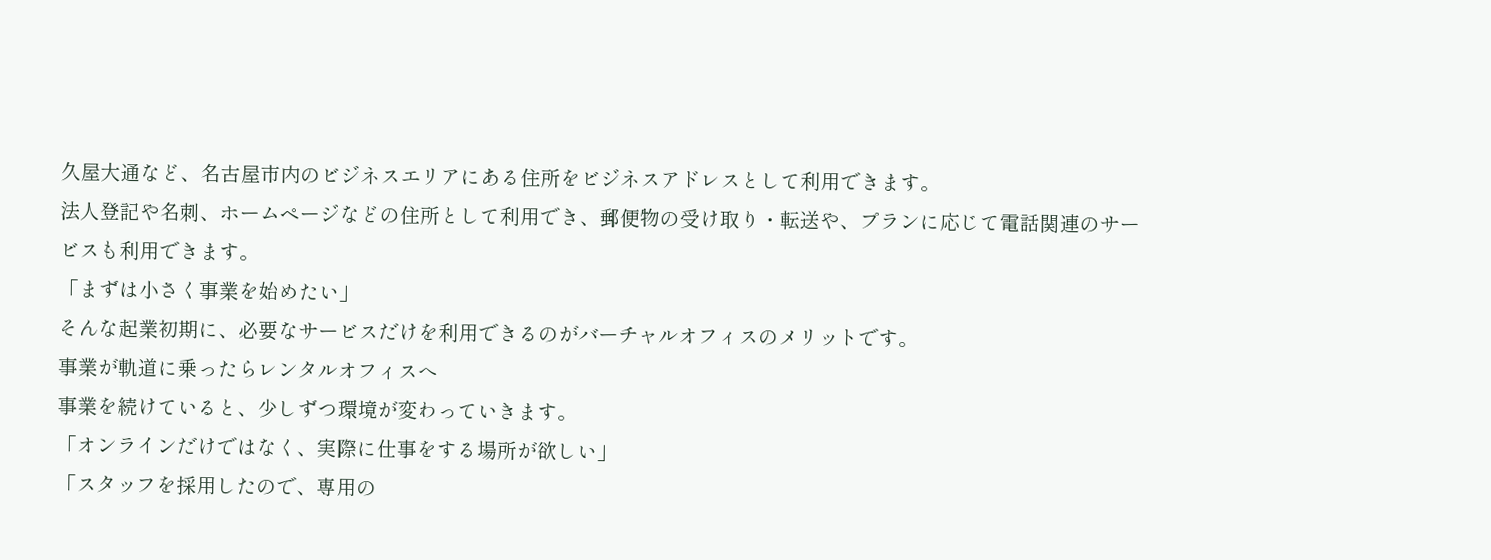久屋大通など、名古屋市内のビジネスエリアにある住所をビジネスアドレスとして利用できます。
法人登記や名刺、ホームページなどの住所として利用でき、郵便物の受け取り・転送や、プランに応じて電話関連のサービスも利用できます。
「まずは小さく事業を始めたい」
そんな起業初期に、必要なサービスだけを利用できるのがバーチャルオフィスのメリットです。
事業が軌道に乗ったらレンタルオフィスへ
事業を続けていると、少しずつ環境が変わっていきます。
「オンラインだけではなく、実際に仕事をする場所が欲しい」
「スタッフを採用したので、専用の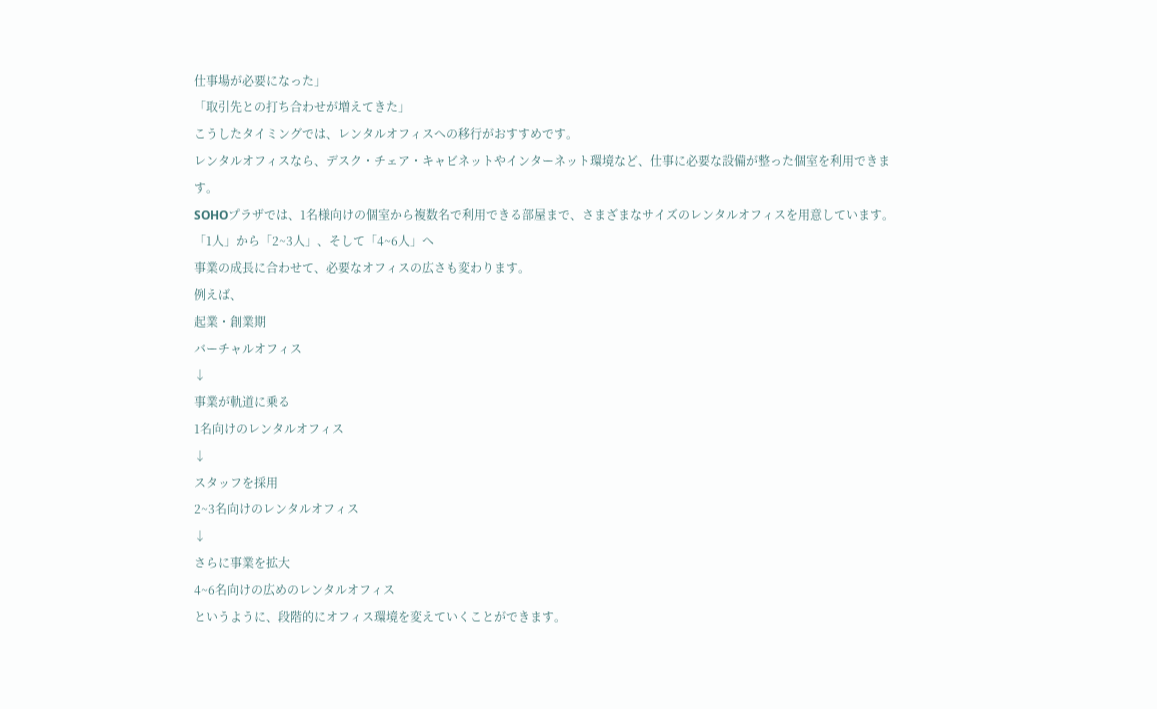仕事場が必要になった」
「取引先との打ち合わせが増えてきた」
こうしたタイミングでは、レンタルオフィスへの移行がおすすめです。
レンタルオフィスなら、デスク・チェア・キャビネットやインターネット環境など、仕事に必要な設備が整った個室を利用できます。
SOHOプラザでは、1名様向けの個室から複数名で利用できる部屋まで、さまざまなサイズのレンタルオフィスを用意しています。
「1人」から「2~3人」、そして「4~6人」へ
事業の成長に合わせて、必要なオフィスの広さも変わります。
例えば、
起業・創業期
バーチャルオフィス
↓
事業が軌道に乗る
1名向けのレンタルオフィス
↓
スタッフを採用
2~3名向けのレンタルオフィス
↓
さらに事業を拡大
4~6名向けの広めのレンタルオフィス
というように、段階的にオフィス環境を変えていくことができます。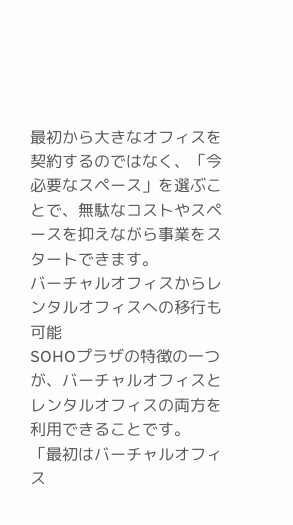最初から大きなオフィスを契約するのではなく、「今必要なスペース」を選ぶことで、無駄なコストやスペースを抑えながら事業をスタートできます。
バーチャルオフィスからレンタルオフィスへの移行も可能
SOHOプラザの特徴の一つが、バーチャルオフィスとレンタルオフィスの両方を利用できることです。
「最初はバーチャルオフィス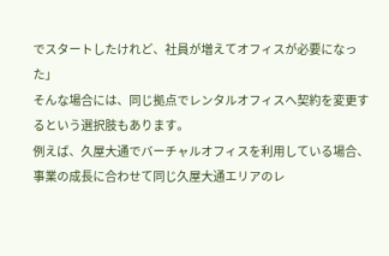でスタートしたけれど、社員が増えてオフィスが必要になった」
そんな場合には、同じ拠点でレンタルオフィスへ契約を変更するという選択肢もあります。
例えば、久屋大通でバーチャルオフィスを利用している場合、事業の成長に合わせて同じ久屋大通エリアのレ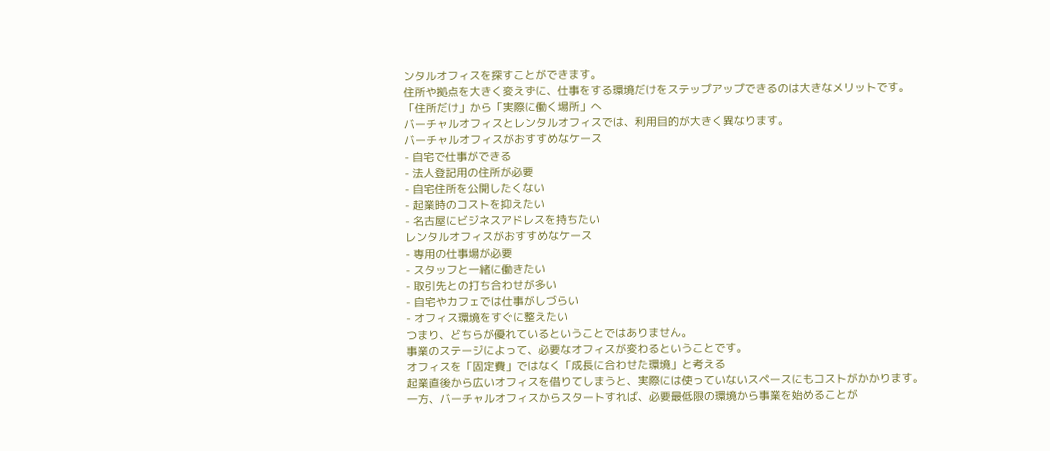ンタルオフィスを探すことができます。
住所や拠点を大きく変えずに、仕事をする環境だけをステップアップできるのは大きなメリットです。
「住所だけ」から「実際に働く場所」へ
バーチャルオフィスとレンタルオフィスでは、利用目的が大きく異なります。
バーチャルオフィスがおすすめなケース
- 自宅で仕事ができる
- 法人登記用の住所が必要
- 自宅住所を公開したくない
- 起業時のコストを抑えたい
- 名古屋にビジネスアドレスを持ちたい
レンタルオフィスがおすすめなケース
- 専用の仕事場が必要
- スタッフと一緒に働きたい
- 取引先との打ち合わせが多い
- 自宅やカフェでは仕事がしづらい
- オフィス環境をすぐに整えたい
つまり、どちらが優れているということではありません。
事業のステージによって、必要なオフィスが変わるということです。
オフィスを「固定費」ではなく「成長に合わせた環境」と考える
起業直後から広いオフィスを借りてしまうと、実際には使っていないスペースにもコストがかかります。
一方、バーチャルオフィスからスタートすれば、必要最低限の環境から事業を始めることが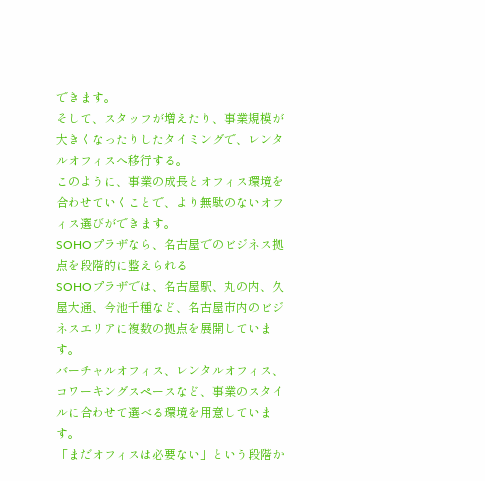できます。
そして、スタッフが増えたり、事業規模が大きくなったりしたタイミングで、レンタルオフィスへ移行する。
このように、事業の成長とオフィス環境を合わせていくことで、より無駄のないオフィス選びができます。
SOHOプラザなら、名古屋でのビジネス拠点を段階的に整えられる
SOHOプラザでは、名古屋駅、丸の内、久屋大通、今池千種など、名古屋市内のビジネスエリアに複数の拠点を展開しています。
バーチャルオフィス、レンタルオフィス、コワーキングスペースなど、事業のスタイルに合わせて選べる環境を用意しています。
「まだオフィスは必要ない」という段階か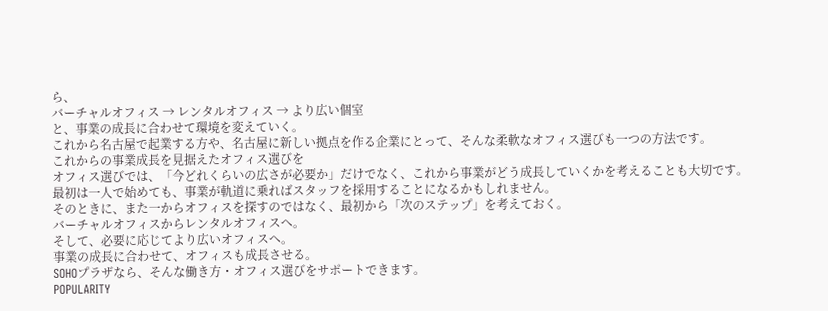ら、
バーチャルオフィス → レンタルオフィス → より広い個室
と、事業の成長に合わせて環境を変えていく。
これから名古屋で起業する方や、名古屋に新しい拠点を作る企業にとって、そんな柔軟なオフィス選びも一つの方法です。
これからの事業成長を見据えたオフィス選びを
オフィス選びでは、「今どれくらいの広さが必要か」だけでなく、これから事業がどう成長していくかを考えることも大切です。
最初は一人で始めても、事業が軌道に乗ればスタッフを採用することになるかもしれません。
そのときに、また一からオフィスを探すのではなく、最初から「次のステップ」を考えておく。
バーチャルオフィスからレンタルオフィスへ。
そして、必要に応じてより広いオフィスへ。
事業の成長に合わせて、オフィスも成長させる。
SOHOプラザなら、そんな働き方・オフィス選びをサポートできます。
POPULARITY